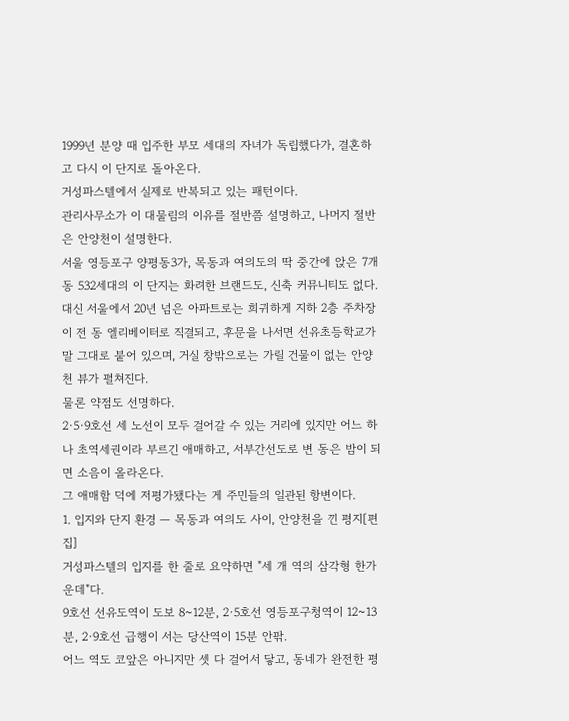1999년 분양 때 입주한 부모 세대의 자녀가 독립했다가, 결혼하고 다시 이 단지로 돌아온다.
거성파스텔에서 실제로 반복되고 있는 패턴이다.
관리사무소가 이 대물림의 이유를 절반쯤 설명하고, 나머지 절반은 안양천이 설명한다.
서울 영등포구 양평동3가, 목동과 여의도의 딱 중간에 앉은 7개동 532세대의 이 단지는 화려한 브랜드도, 신축 커뮤니티도 없다.
대신 서울에서 20년 넘은 아파트로는 희귀하게 지하 2층 주차장이 전 동 엘리베이터로 직결되고, 후문을 나서면 선유초등학교가 말 그대로 붙어 있으며, 거실 창밖으로는 가릴 건물이 없는 안양천 뷰가 펼쳐진다.
물론 약점도 선명하다.
2·5·9호선 세 노선이 모두 걸어갈 수 있는 거리에 있지만 어느 하나 초역세권이라 부르긴 애매하고, 서부간선도로 변 동은 밤이 되면 소음이 올라온다.
그 애매함 덕에 저평가됐다는 게 주민들의 일관된 항변이다.
1. 입지와 단지 환경 — 목동과 여의도 사이, 안양천을 낀 평지[편집]
거성파스텔의 입지를 한 줄로 요약하면 "세 개 역의 삼각형 한가운데"다.
9호선 선유도역이 도보 8~12분, 2·5호선 영등포구청역이 12~13분, 2·9호선 급행이 서는 당산역이 15분 안팎.
어느 역도 코앞은 아니지만 셋 다 걸어서 닿고, 동네가 완전한 평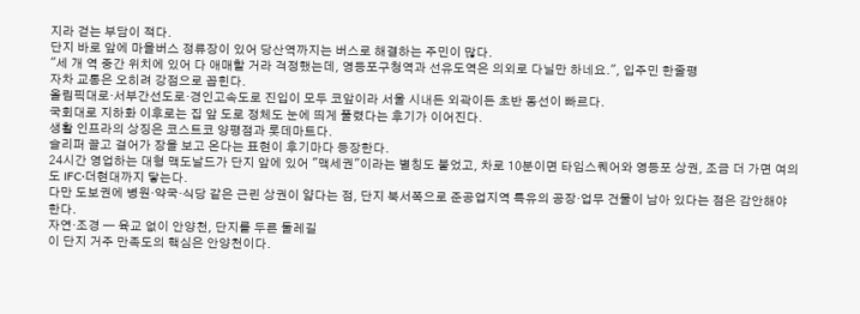지라 걷는 부담이 적다.
단지 바로 앞에 마을버스 정류장이 있어 당산역까지는 버스로 해결하는 주민이 많다.
"세 개 역 중간 위치에 있어 다 애매할 거라 걱정했는데, 영등포구청역과 선유도역은 의외로 다닐만 하네요.", 입주민 한줄평
자차 교통은 오히려 강점으로 꼽힌다.
올림픽대로·서부간선도로·경인고속도로 진입이 모두 코앞이라 서울 시내든 외곽이든 초반 동선이 빠르다.
국회대로 지하화 이후로는 집 앞 도로 정체도 눈에 띄게 풀렸다는 후기가 이어진다.
생활 인프라의 상징은 코스트코 양평점과 롯데마트다.
슬리퍼 끌고 걸어가 장을 보고 온다는 표현이 후기마다 등장한다.
24시간 영업하는 대형 맥도날드가 단지 앞에 있어 "맥세권"이라는 별칭도 붙었고, 차로 10분이면 타임스퀘어와 영등포 상권, 조금 더 가면 여의도 IFC·더현대까지 닿는다.
다만 도보권에 병원·약국·식당 같은 근린 상권이 얇다는 점, 단지 북서쪽으로 준공업지역 특유의 공장·업무 건물이 남아 있다는 점은 감안해야 한다.
자연·조경 — 육교 없이 안양천, 단지를 두른 둘레길
이 단지 거주 만족도의 핵심은 안양천이다.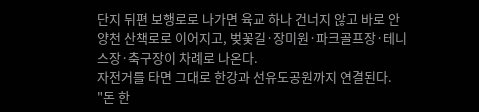단지 뒤편 보행로로 나가면 육교 하나 건너지 않고 바로 안양천 산책로로 이어지고, 벚꽃길·장미원·파크골프장·테니스장·축구장이 차례로 나온다.
자전거를 타면 그대로 한강과 선유도공원까지 연결된다.
"돈 한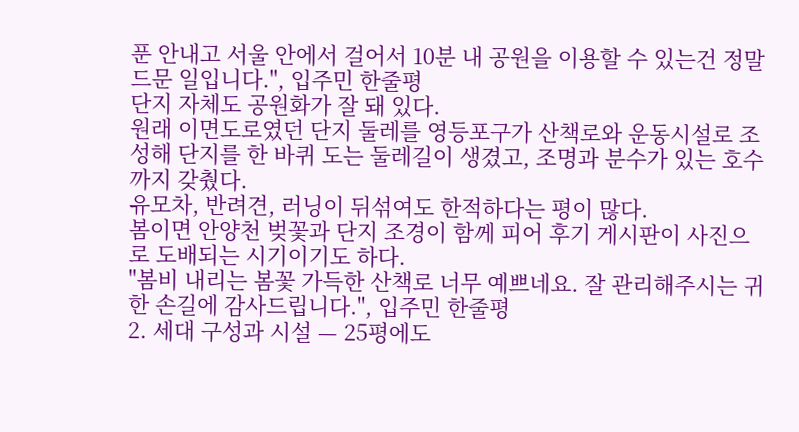푼 안내고 서울 안에서 걸어서 10분 내 공원을 이용할 수 있는건 정말 드문 일입니다.", 입주민 한줄평
단지 자체도 공원화가 잘 돼 있다.
원래 이면도로였던 단지 둘레를 영등포구가 산책로와 운동시설로 조성해 단지를 한 바퀴 도는 둘레길이 생겼고, 조명과 분수가 있는 호수까지 갖췄다.
유모차, 반려견, 러닝이 뒤섞여도 한적하다는 평이 많다.
봄이면 안양천 벚꽃과 단지 조경이 함께 피어 후기 게시판이 사진으로 도배되는 시기이기도 하다.
"봄비 내리는 봄꽃 가득한 산책로 너무 예쁘네요. 잘 관리해주시는 귀한 손길에 감사드립니다.", 입주민 한줄평
2. 세대 구성과 시설 — 25평에도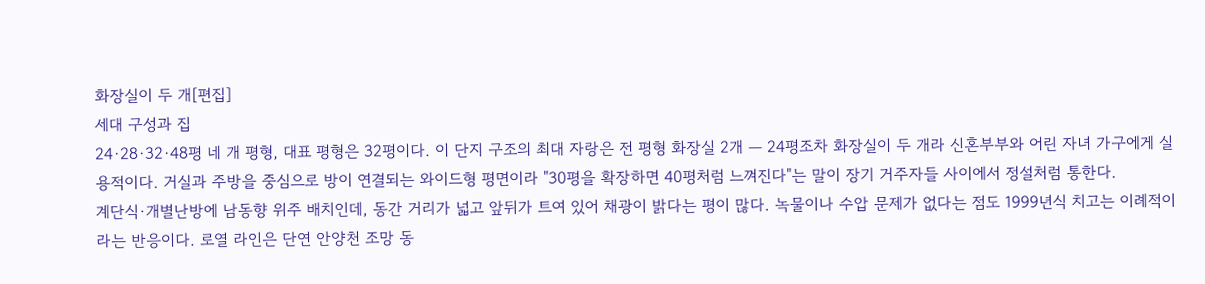화장실이 두 개[편집]
세대 구성과 집
24·28·32·48평 네 개 평형, 대표 평형은 32평이다. 이 단지 구조의 최대 자랑은 전 평형 화장실 2개 — 24평조차 화장실이 두 개라 신혼부부와 어린 자녀 가구에게 실용적이다. 거실과 주방을 중심으로 방이 연결되는 와이드형 평면이라 "30평을 확장하면 40평처럼 느껴진다"는 말이 장기 거주자들 사이에서 정설처럼 통한다.
계단식·개별난방에 남동향 위주 배치인데, 동간 거리가 넓고 앞뒤가 트여 있어 채광이 밝다는 평이 많다. 녹물이나 수압 문제가 없다는 점도 1999년식 치고는 이례적이라는 반응이다. 로열 라인은 단연 안양천 조망 동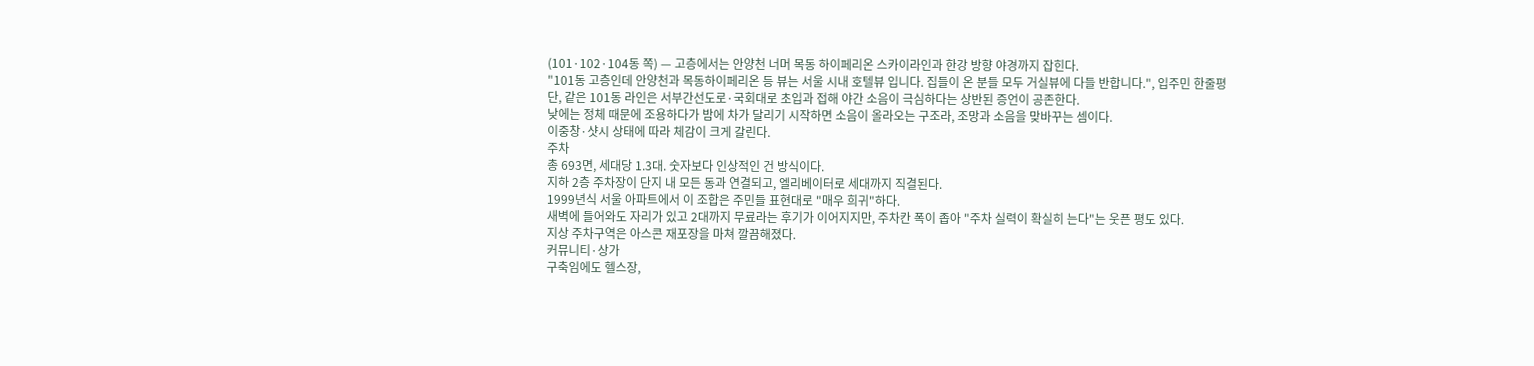(101·102·104동 쪽) — 고층에서는 안양천 너머 목동 하이페리온 스카이라인과 한강 방향 야경까지 잡힌다.
"101동 고층인데 안양천과 목동하이페리온 등 뷰는 서울 시내 호텔뷰 입니다. 집들이 온 분들 모두 거실뷰에 다들 반합니다.", 입주민 한줄평
단, 같은 101동 라인은 서부간선도로·국회대로 초입과 접해 야간 소음이 극심하다는 상반된 증언이 공존한다.
낮에는 정체 때문에 조용하다가 밤에 차가 달리기 시작하면 소음이 올라오는 구조라, 조망과 소음을 맞바꾸는 셈이다.
이중창·샷시 상태에 따라 체감이 크게 갈린다.
주차
총 693면, 세대당 1.3대. 숫자보다 인상적인 건 방식이다.
지하 2층 주차장이 단지 내 모든 동과 연결되고, 엘리베이터로 세대까지 직결된다.
1999년식 서울 아파트에서 이 조합은 주민들 표현대로 "매우 희귀"하다.
새벽에 들어와도 자리가 있고 2대까지 무료라는 후기가 이어지지만, 주차칸 폭이 좁아 "주차 실력이 확실히 는다"는 웃픈 평도 있다.
지상 주차구역은 아스콘 재포장을 마쳐 깔끔해졌다.
커뮤니티·상가
구축임에도 헬스장,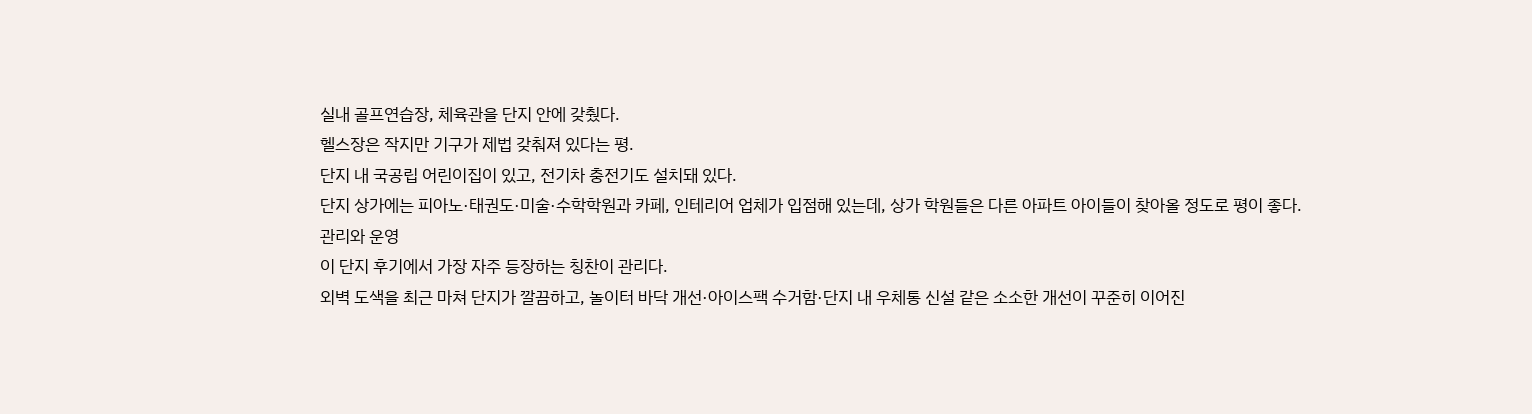실내 골프연습장, 체육관을 단지 안에 갖췄다.
헬스장은 작지만 기구가 제법 갖춰져 있다는 평.
단지 내 국공립 어린이집이 있고, 전기차 충전기도 설치돼 있다.
단지 상가에는 피아노·태권도·미술·수학학원과 카페, 인테리어 업체가 입점해 있는데, 상가 학원들은 다른 아파트 아이들이 찾아올 정도로 평이 좋다.
관리와 운영
이 단지 후기에서 가장 자주 등장하는 칭찬이 관리다.
외벽 도색을 최근 마쳐 단지가 깔끔하고, 놀이터 바닥 개선·아이스팩 수거함·단지 내 우체통 신설 같은 소소한 개선이 꾸준히 이어진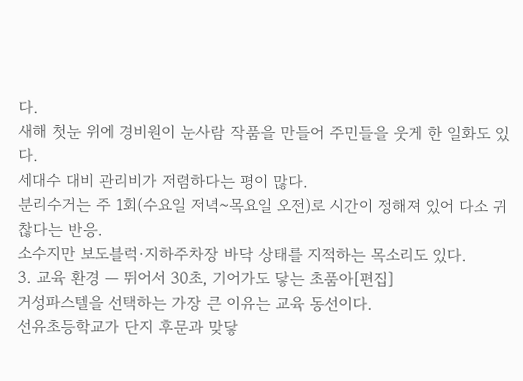다.
새해 첫눈 위에 경비원이 눈사람 작품을 만들어 주민들을 웃게 한 일화도 있다.
세대수 대비 관리비가 저렴하다는 평이 많다.
분리수거는 주 1회(수요일 저녁~목요일 오전)로 시간이 정해져 있어 다소 귀찮다는 반응.
소수지만 보도블럭·지하주차장 바닥 상태를 지적하는 목소리도 있다.
3. 교육 환경 — 뛰어서 30초, 기어가도 닿는 초품아[편집]
거성파스텔을 선택하는 가장 큰 이유는 교육 동선이다.
선유초등학교가 단지 후문과 맞닿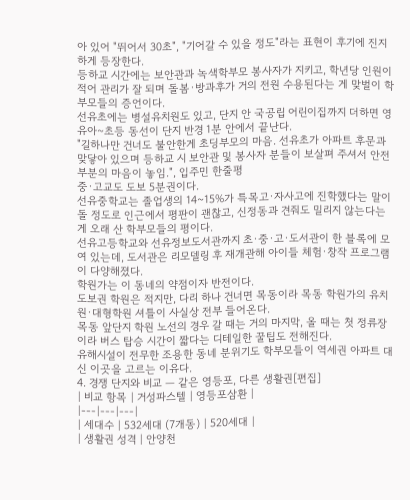아 있어 "뛰어서 30초", "기어갈 수 있을 정도"라는 표현이 후기에 진지하게 등장한다.
등하교 시간에는 보안관과 녹색학부모 봉사자가 지키고, 학년당 인원이 적어 관리가 잘 되며 돌봄·방과후가 거의 전원 수용된다는 게 맞벌이 학부모들의 증언이다.
선유초에는 병설유치원도 있고, 단지 안 국공립 어린이집까지 더하면 영유아~초등 동선이 단지 반경 1분 안에서 끝난다.
"길하나만 건너도 불안한게 초딩부모의 마음. 선유초가 아파트 후문과 맞닿아 있으며 등하교 시 보안관 및 봉사자 분들이 보살펴 주셔서 안전 부분의 마음이 놓임.", 입주민 한줄평
중·고교도 도보 5분권이다.
선유중학교는 졸업생의 14~15%가 특목고·자사고에 진학했다는 말이 돌 정도로 인근에서 평판이 괜찮고, 신정동과 견줘도 밀리지 않는다는 게 오래 산 학부모들의 평이다.
선유고등학교와 선유정보도서관까지 초·중·고·도서관이 한 블록에 모여 있는데, 도서관은 리모델링 후 재개관해 아이들 체험·창작 프로그램이 다양해졌다.
학원가는 이 동네의 약점이자 반전이다.
도보권 학원은 적지만, 다리 하나 건너면 목동이라 목동 학원가의 유치원·대형학원 셔틀이 사실상 전부 들어온다.
목동 앞단지 학원 노선의 경우 갈 때는 거의 마지막, 올 때는 첫 정류장이라 버스 탑승 시간이 짧다는 디테일한 꿀팁도 전해진다.
유해시설이 전무한 조용한 동네 분위기도 학부모들이 역세권 아파트 대신 이곳을 고르는 이유다.
4. 경쟁 단지와 비교 — 같은 영등포, 다른 생활권[편집]
| 비교 항목 | 거성파스텔 | 영등포삼환 |
|---|---|---|
| 세대수 | 532세대 (7개동) | 520세대 |
| 생활권 성격 | 안양천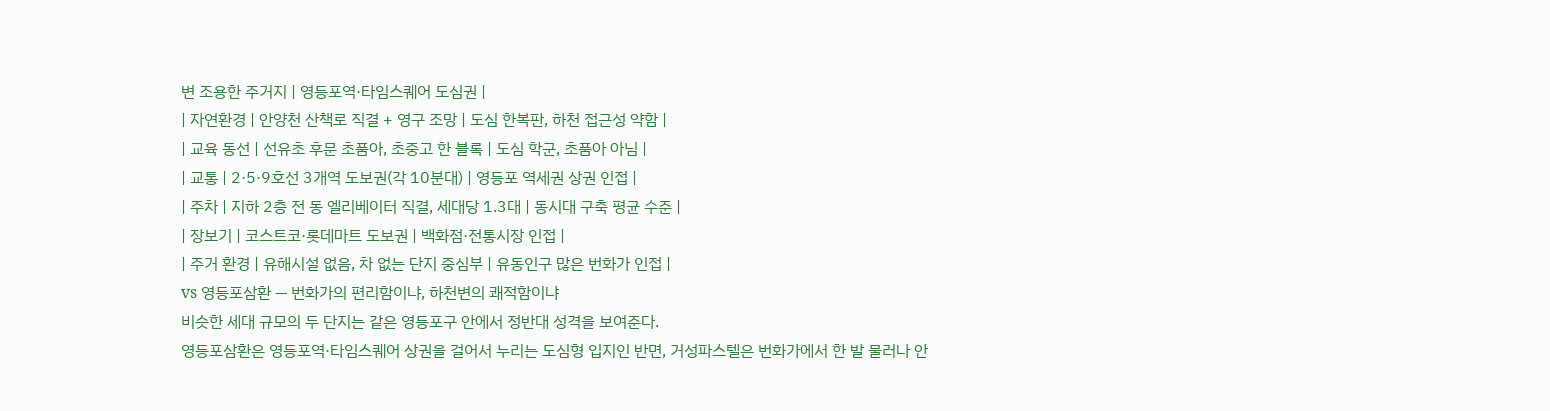변 조용한 주거지 | 영등포역·타임스퀘어 도심권 |
| 자연환경 | 안양천 산책로 직결 + 영구 조망 | 도심 한복판, 하천 접근성 약함 |
| 교육 동선 | 선유초 후문 초품아, 초중고 한 블록 | 도심 학군, 초품아 아님 |
| 교통 | 2·5·9호선 3개역 도보권(각 10분대) | 영등포 역세권 상권 인접 |
| 주차 | 지하 2층 전 동 엘리베이터 직결, 세대당 1.3대 | 동시대 구축 평균 수준 |
| 장보기 | 코스트코·롯데마트 도보권 | 백화점·전통시장 인접 |
| 주거 환경 | 유해시설 없음, 차 없는 단지 중심부 | 유동인구 많은 번화가 인접 |
vs 영등포삼환 — 번화가의 편리함이냐, 하천변의 쾌적함이냐
비슷한 세대 규모의 두 단지는 같은 영등포구 안에서 정반대 성격을 보여준다.
영등포삼환은 영등포역·타임스퀘어 상권을 걸어서 누리는 도심형 입지인 반면, 거성파스텔은 번화가에서 한 발 물러나 안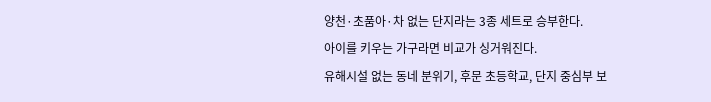양천·초품아·차 없는 단지라는 3종 세트로 승부한다.
아이를 키우는 가구라면 비교가 싱거워진다.
유해시설 없는 동네 분위기, 후문 초등학교, 단지 중심부 보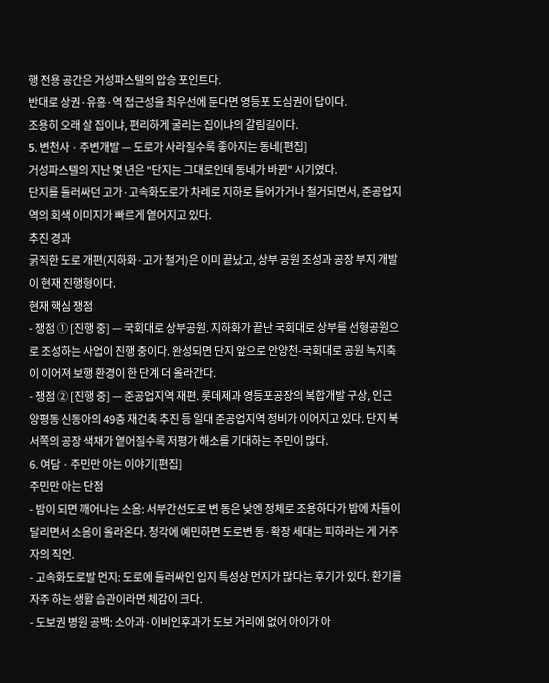행 전용 공간은 거성파스텔의 압승 포인트다.
반대로 상권·유흥·역 접근성을 최우선에 둔다면 영등포 도심권이 답이다.
조용히 오래 살 집이냐, 편리하게 굴리는 집이냐의 갈림길이다.
5. 변천사 · 주변개발 — 도로가 사라질수록 좋아지는 동네[편집]
거성파스텔의 지난 몇 년은 "단지는 그대로인데 동네가 바뀐" 시기였다.
단지를 둘러싸던 고가·고속화도로가 차례로 지하로 들어가거나 철거되면서, 준공업지역의 회색 이미지가 빠르게 옅어지고 있다.
추진 경과
굵직한 도로 개편(지하화·고가 철거)은 이미 끝났고, 상부 공원 조성과 공장 부지 개발이 현재 진행형이다.
현재 핵심 쟁점
- 쟁점 ① [진행 중] — 국회대로 상부공원. 지하화가 끝난 국회대로 상부를 선형공원으로 조성하는 사업이 진행 중이다. 완성되면 단지 앞으로 안양천-국회대로 공원 녹지축이 이어져 보행 환경이 한 단계 더 올라간다.
- 쟁점 ② [진행 중] — 준공업지역 재편. 롯데제과 영등포공장의 복합개발 구상, 인근 양평동 신동아의 49층 재건축 추진 등 일대 준공업지역 정비가 이어지고 있다. 단지 북서쪽의 공장 색채가 옅어질수록 저평가 해소를 기대하는 주민이 많다.
6. 여담 · 주민만 아는 이야기[편집]
주민만 아는 단점
- 밤이 되면 깨어나는 소음: 서부간선도로 변 동은 낮엔 정체로 조용하다가 밤에 차들이 달리면서 소음이 올라온다. 청각에 예민하면 도로변 동·확장 세대는 피하라는 게 거주자의 직언.
- 고속화도로발 먼지: 도로에 둘러싸인 입지 특성상 먼지가 많다는 후기가 있다. 환기를 자주 하는 생활 습관이라면 체감이 크다.
- 도보권 병원 공백: 소아과·이비인후과가 도보 거리에 없어 아이가 아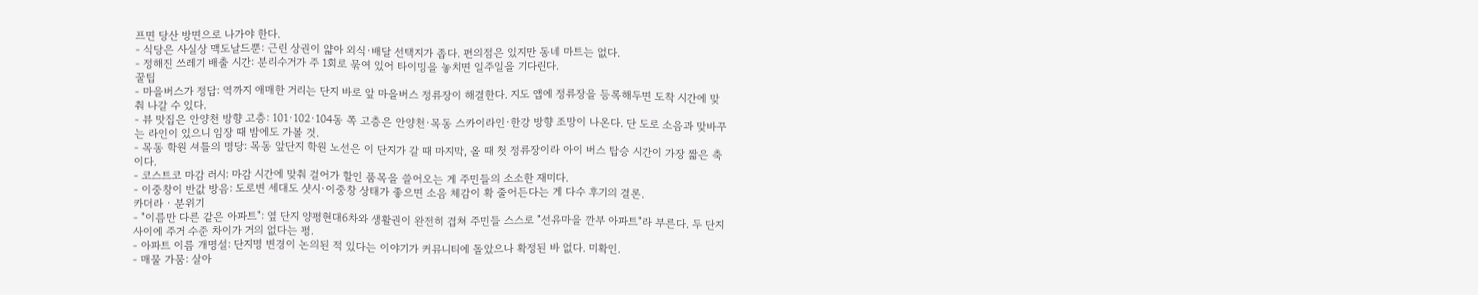프면 당산 방면으로 나가야 한다.
- 식당은 사실상 맥도날드뿐: 근린 상권이 얇아 외식·배달 선택지가 좁다. 편의점은 있지만 동네 마트는 없다.
- 정해진 쓰레기 배출 시간: 분리수거가 주 1회로 묶여 있어 타이밍을 놓치면 일주일을 기다린다.
꿀팁
- 마을버스가 정답: 역까지 애매한 거리는 단지 바로 앞 마을버스 정류장이 해결한다. 지도 앱에 정류장을 등록해두면 도착 시간에 맞춰 나갈 수 있다.
- 뷰 맛집은 안양천 방향 고층: 101·102·104동 쪽 고층은 안양천·목동 스카이라인·한강 방향 조망이 나온다. 단 도로 소음과 맞바꾸는 라인이 있으니 임장 때 밤에도 가볼 것.
- 목동 학원 셔틀의 명당: 목동 앞단지 학원 노선은 이 단지가 갈 때 마지막, 올 때 첫 정류장이라 아이 버스 탑승 시간이 가장 짧은 축이다.
- 코스트코 마감 러시: 마감 시간에 맞춰 걸어가 할인 품목을 쓸어오는 게 주민들의 소소한 재미다.
- 이중창이 반값 방음: 도로변 세대도 샷시·이중창 상태가 좋으면 소음 체감이 확 줄어든다는 게 다수 후기의 결론.
카더라 · 분위기
- "이름만 다른 같은 아파트": 옆 단지 양평현대6차와 생활권이 완전히 겹쳐 주민들 스스로 "선유마을 깐부 아파트"라 부른다. 두 단지 사이에 주거 수준 차이가 거의 없다는 평.
- 아파트 이름 개명설: 단지명 변경이 논의된 적 있다는 이야기가 커뮤니티에 돌았으나 확정된 바 없다. 미확인.
- 매물 가뭄: 살아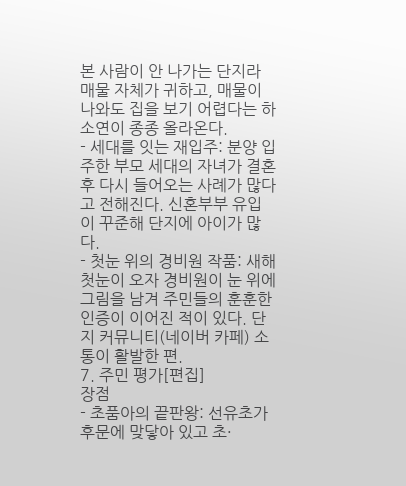본 사람이 안 나가는 단지라 매물 자체가 귀하고, 매물이 나와도 집을 보기 어렵다는 하소연이 종종 올라온다.
- 세대를 잇는 재입주: 분양 입주한 부모 세대의 자녀가 결혼 후 다시 들어오는 사례가 많다고 전해진다. 신혼부부 유입이 꾸준해 단지에 아이가 많다.
- 첫눈 위의 경비원 작품: 새해 첫눈이 오자 경비원이 눈 위에 그림을 남겨 주민들의 훈훈한 인증이 이어진 적이 있다. 단지 커뮤니티(네이버 카페) 소통이 활발한 편.
7. 주민 평가[편집]
장점
- 초품아의 끝판왕: 선유초가 후문에 맞닿아 있고 초·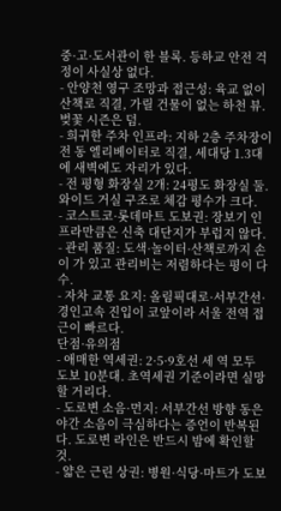중·고·도서관이 한 블록. 등하교 안전 걱정이 사실상 없다.
- 안양천 영구 조망과 접근성: 육교 없이 산책로 직결, 가릴 건물이 없는 하천 뷰. 벚꽃 시즌은 덤.
- 희귀한 주차 인프라: 지하 2층 주차장이 전 동 엘리베이터로 직결, 세대당 1.3대에 새벽에도 자리가 있다.
- 전 평형 화장실 2개: 24평도 화장실 둘. 와이드 거실 구조로 체감 평수가 크다.
- 코스트코·롯데마트 도보권: 장보기 인프라만큼은 신축 대단지가 부럽지 않다.
- 관리 품질: 도색·놀이터·산책로까지 손이 가 있고 관리비는 저렴하다는 평이 다수.
- 자차 교통 요지: 올림픽대로·서부간선·경인고속 진입이 코앞이라 서울 전역 접근이 빠르다.
단점·유의점
- 애매한 역세권: 2·5·9호선 세 역 모두 도보 10분대. 초역세권 기준이라면 실망할 거리다.
- 도로변 소음·먼지: 서부간선 방향 동은 야간 소음이 극심하다는 증언이 반복된다. 도로변 라인은 반드시 밤에 확인할 것.
- 얇은 근린 상권: 병원·식당·마트가 도보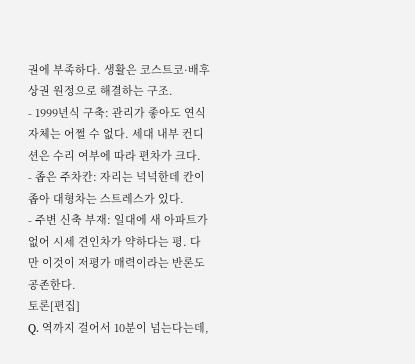권에 부족하다. 생활은 코스트코·배후 상권 원정으로 해결하는 구조.
- 1999년식 구축: 관리가 좋아도 연식 자체는 어쩔 수 없다. 세대 내부 컨디션은 수리 여부에 따라 편차가 크다.
- 좁은 주차칸: 자리는 넉넉한데 칸이 좁아 대형차는 스트레스가 있다.
- 주변 신축 부재: 일대에 새 아파트가 없어 시세 견인차가 약하다는 평. 다만 이것이 저평가 매력이라는 반론도 공존한다.
토론[편집]
Q. 역까지 걸어서 10분이 넘는다는데,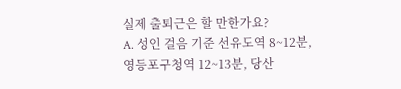실제 출퇴근은 할 만한가요?
A. 성인 걸음 기준 선유도역 8~12분, 영등포구청역 12~13분, 당산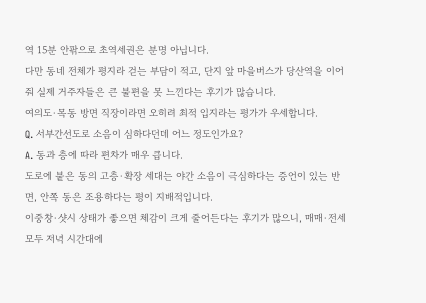역 15분 안팎으로 초역세권은 분명 아닙니다.
다만 동네 전체가 평지라 걷는 부담이 적고, 단지 앞 마을버스가 당산역을 이어줘 실제 거주자들은 큰 불편을 못 느낀다는 후기가 많습니다.
여의도·목동 방면 직장이라면 오히려 최적 입지라는 평가가 우세합니다.
Q. 서부간선도로 소음이 심하다던데 어느 정도인가요?
A. 동과 층에 따라 편차가 매우 큽니다.
도로에 붙은 동의 고층·확장 세대는 야간 소음이 극심하다는 증언이 있는 반면, 안쪽 동은 조용하다는 평이 지배적입니다.
이중창·샷시 상태가 좋으면 체감이 크게 줄어든다는 후기가 많으니, 매매·전세 모두 저녁 시간대에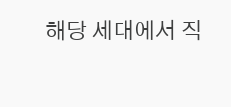해당 세대에서 직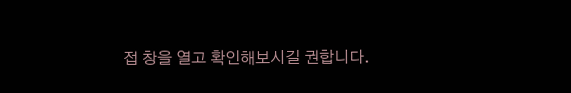접 창을 열고 확인해보시길 권합니다.